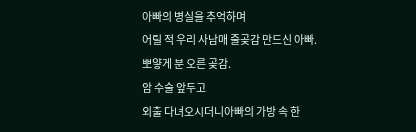아빠의 병실을 추억하며
어릴 적 우리 사남매 줄곶감 만드신 아빠.
뽀얗게 분 오른 곶감.
암 수술 앞두고
외출 다녀오시더니아빠의 가방 속 한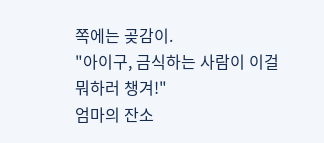쪽에는 곶감이.
"아이구, 금식하는 사람이 이걸 뭐하러 챙겨!"
엄마의 잔소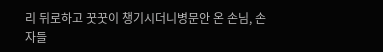리 뒤로하고 꿋꿋이 챙기시더니병문안 온 손님, 손자들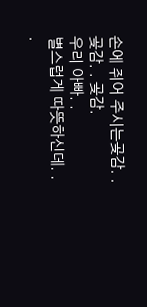손에 쥐어 주시는곶감. . 곶감. . 곶감.
우리 아빠. .
별스럽게 따뜻하신데. . .